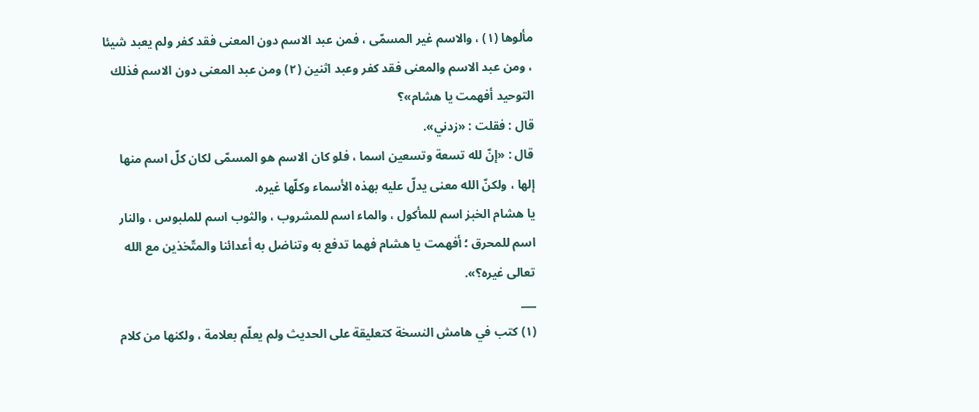مألوها (١) ، والاسم غير المسمّى ، فمن عبد الاسم دون المعنى فقد كفر ولم يعبد شيئا ، ومن عبد الاسم والمعنى فقد كفر وعبد اثنين (٢) ومن عبد المعنى دون الاسم فذلك التوحيد أفهمت يا هشام»؟
قال : فقلت : «زدني».
قال : «إنّ لله تسعة وتسعين اسما ، فلو كان الاسم هو المسمّى لكان كلّ اسم منها إلها ، ولكنّ الله معنى يدلّ عليه بهذه الأسماء وكلّها غيره.
يا هشام الخبز اسم للمأكول ، والماء اسم للمشروب ، والثوب اسم للملبوس ، والنار اسم للمحرق ؛ أفهمت يا هشام فهما تدفع به وتناضل به أعدائنا والمتّخذين مع الله تعالى غيره؟».
___
(١) كتب في هامش النسخة كتعليقة على الحديث ولم يعلّم بعلامة ، ولكنها من كلام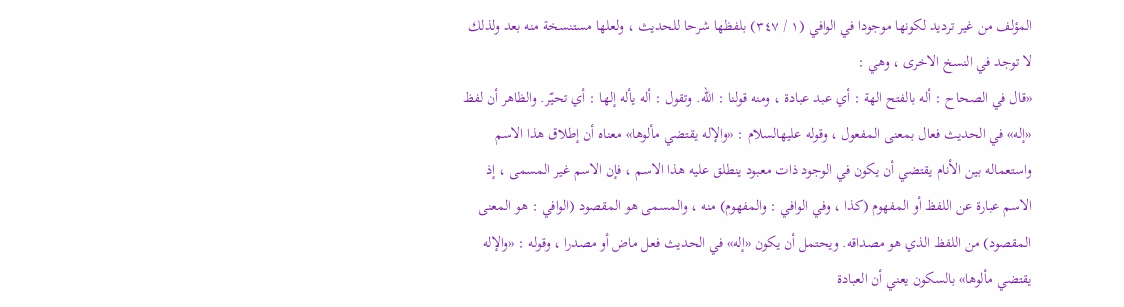المؤلف من غير ترديد لكونها موجودا في الوافي (١ / ٣٤٧) بلفظها شرحا للحديث ، ولعلها مستنسخة منه بعد ولذلك لا توجد في النسخ الاخرى ، وهي :
«قال في الصحاح : أله بالفتح الهة : أي عبد عبادة ، ومنه قولنا : الله. وتقول : أله يأله إلها : أي تحيّر. والظاهر أن لفظ «إله» في الحديث فعال بمعنى المفعول ، وقوله عليهالسلام : «والإله يقتضي مألوها» معناه أن إطلاق هذا الاسم واستعماله بين الأنام يقتضي أن يكون في الوجود ذات معبود ينطلق عليه هذا الاسم ، فإن الاسم غير المسمى ، إذ الاسم عبارة عن اللفظ أو المفهوم (كذا ، وفي الوافي : والمفهوم) منه ، والمسمى هو المقصود (الوافي : هو المعنى المقصود) من اللفظ الذي هو مصداقه. ويحتمل أن يكون «إله» في الحديث فعل ماض أو مصدرا ، وقوله : «والإله يقتضي مألوها» بالسكون يعني أن العبادة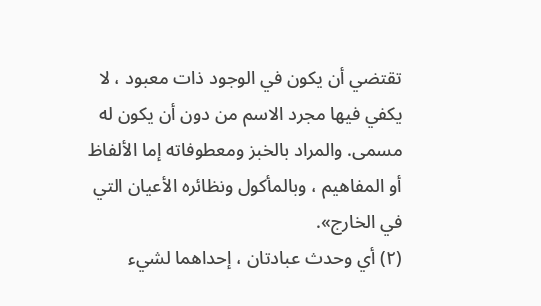تقتضي أن يكون في الوجود ذات معبود ، لا يكفي فيها مجرد الاسم من دون أن يكون له مسمى. والمراد بالخبز ومعطوفاته إما الألفاظ أو المفاهيم ، وبالمأكول ونظائره الأعيان التي في الخارج».
(٢) أي وحدث عبادتان ، إحداهما لشيء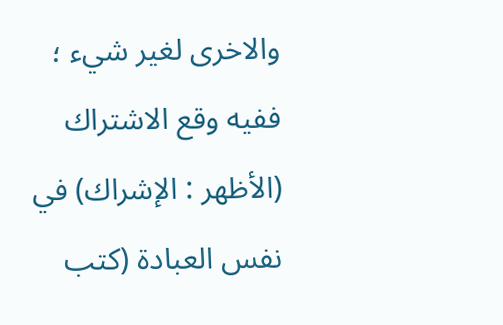والاخرى لغير شيء ؛ ففيه وقع الاشتراك (الأظهر : الإشراك) في نفس العبادة (كتب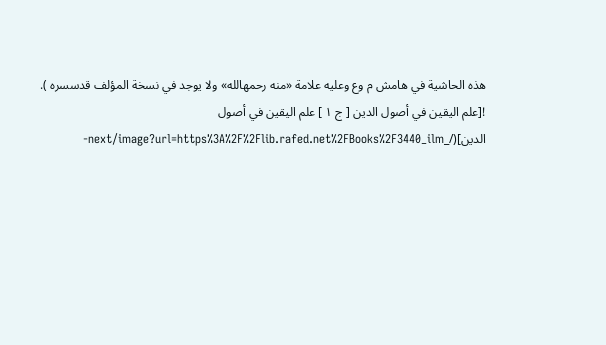هذه الحاشية في هامش م وع وعليه علامة «منه رحمهالله» ولا يوجد في نسخة المؤلف قدسسره ).
![علم اليقين في أصول الدين [ ج ١ ] علم اليقين في أصول الدين](/_next/image?url=https%3A%2F%2Flib.rafed.net%2FBooks%2F3440_ilm-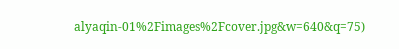alyaqin-01%2Fimages%2Fcover.jpg&w=640&q=75)